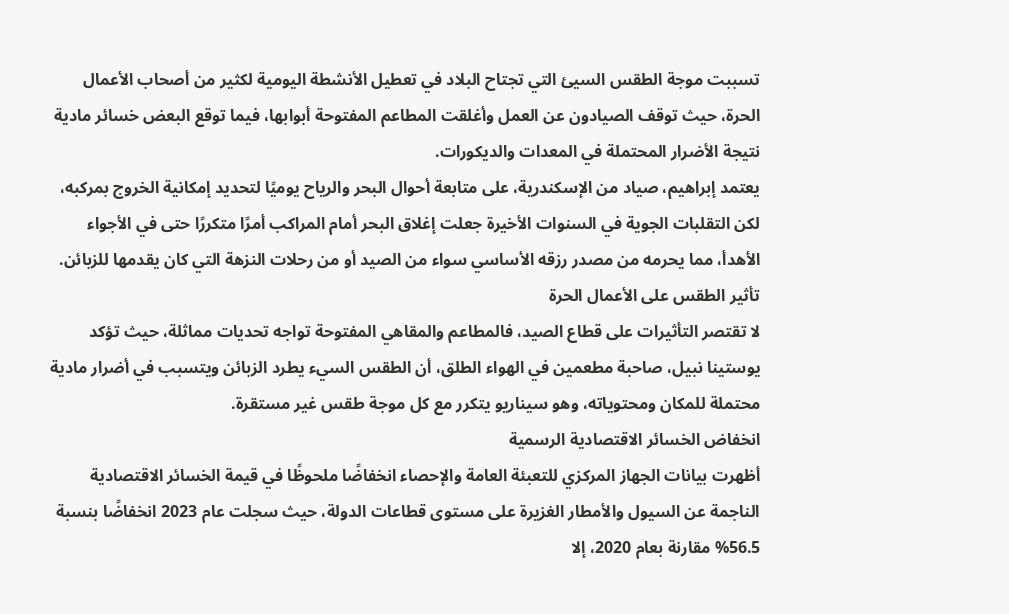تسببت موجة الطقس السيئ التي تجتاح البلاد في تعطيل الأنشطة اليومية لكثير من أصحاب الأعمال الحرة، حيث توقف الصيادون عن العمل وأغلقت المطاعم المفتوحة أبوابها، فيما توقع البعض خسائر مادية نتيجة الأضرار المحتملة في المعدات والديكورات.
يعتمد إبراهيم، صياد من الإسكندرية، على متابعة أحوال البحر والرياح يوميًا لتحديد إمكانية الخروج بمركبه، لكن التقلبات الجوية في السنوات الأخيرة جعلت إغلاق البحر أمام المراكب أمرًا متكررًا حتى في الأجواء الأهدأ، مما يحرمه من مصدر رزقه الأساسي سواء من الصيد أو من رحلات النزهة التي كان يقدمها للزبائن.
تأثير الطقس على الأعمال الحرة
لا تقتصر التأثيرات على قطاع الصيد، فالمطاعم والمقاهي المفتوحة تواجه تحديات مماثلة، حيث تؤكد يوستينا نبيل، صاحبة مطعمين في الهواء الطلق، أن الطقس السيء يطرد الزبائن ويتسبب في أضرار مادية محتملة للمكان ومحتوياته، وهو سيناريو يتكرر مع كل موجة طقس غير مستقرة.
انخفاض الخسائر الاقتصادية الرسمية
أظهرت بيانات الجهاز المركزي للتعبئة العامة والإحصاء انخفاضًا ملحوظًا في قيمة الخسائر الاقتصادية الناجمة عن السيول والأمطار الغزيرة على مستوى قطاعات الدولة، حيث سجلت عام 2023 انخفاضًا بنسبة 56.5% مقارنة بعام 2020، إلا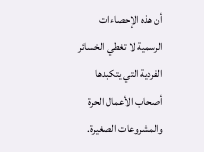أن هذه الإحصاءات الرسمية لا تغطي الخسائر الفردية التي يتكبدها أصحاب الأعمال الحرة والمشروعات الصغيرة.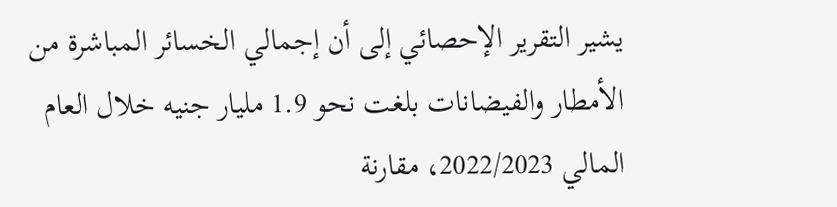يشير التقرير الإحصائي إلى أن إجمالي الخسائر المباشرة من الأمطار والفيضانات بلغت نحو 1.9 مليار جنيه خلال العام المالي 2022/2023، مقارنة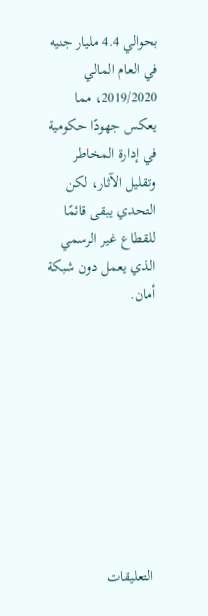بحوالي 4.4 مليار جنيه في العام المالي 2019/2020، مما يعكس جهودًا حكومية في إدارة المخاطر وتقليل الآثار، لكن التحدي يبقى قائمًا للقطاع غير الرسمي الذي يعمل دون شبكة أمان.









التعليقات